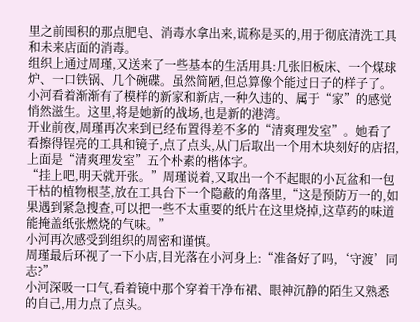里之前囤积的那点肥皂、消毒水拿出来,谎称是买的,用于彻底清洗工具和未来店面的消毒。
组织上通过周瑾,又送来了一些基本的生活用具:几张旧板床、一个煤球炉、一口铁锅、几个碗碟。虽然简陋,但总算像个能过日子的样子了。
小河看着渐渐有了模样的新家和新店,一种久违的、属于“家”的感觉悄然滋生。这里,将是她新的战场,也是新的港湾。
开业前夜,周瑾再次来到已经布置得差不多的“清爽理发室”。她看了看擦得锃亮的工具和镜子,点了点头,从门后取出一个用木块刻好的店招,上面是“清爽理发室”五个朴素的楷体字。
“挂上吧,明天就开张。”周瑾说着,又取出一个不起眼的小瓦盆和一包干枯的植物根茎,放在工具台下一个隐蔽的角落里,“这是预防万一的,如果遇到紧急搜查,可以把一些不太重要的纸片在这里烧掉,这草药的味道能掩盖纸张燃烧的气味。”
小河再次感受到组织的周密和谨慎。
周瑾最后环视了一下小店,目光落在小河身上:“准备好了吗,‘守渡’同志?”
小河深吸一口气,看着镜中那个穿着干净布裙、眼神沉静的陌生又熟悉的自己,用力点了点头。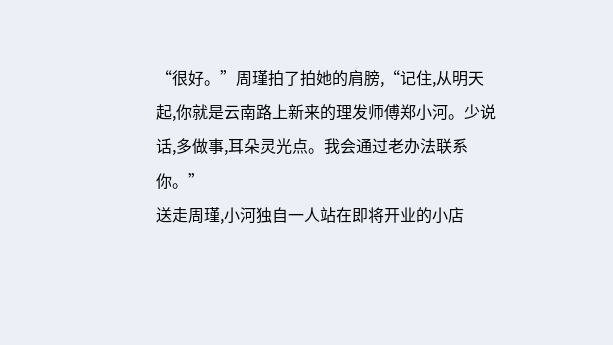“很好。”周瑾拍了拍她的肩膀,“记住,从明天起,你就是云南路上新来的理发师傅郑小河。少说话,多做事,耳朵灵光点。我会通过老办法联系你。”
送走周瑾,小河独自一人站在即将开业的小店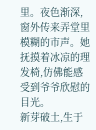里。夜色渐深,窗外传来弄堂里模糊的市声。她抚摸着冰凉的理发椅,仿佛能感受到爷爷欣慰的目光。
新芽破土,生于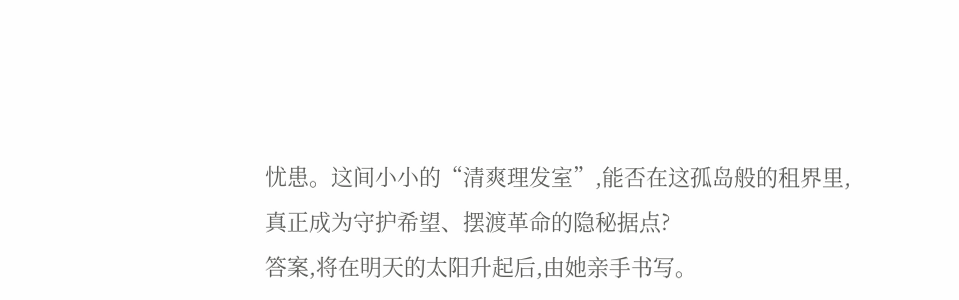忧患。这间小小的“清爽理发室”,能否在这孤岛般的租界里,真正成为守护希望、摆渡革命的隐秘据点?
答案,将在明天的太阳升起后,由她亲手书写。